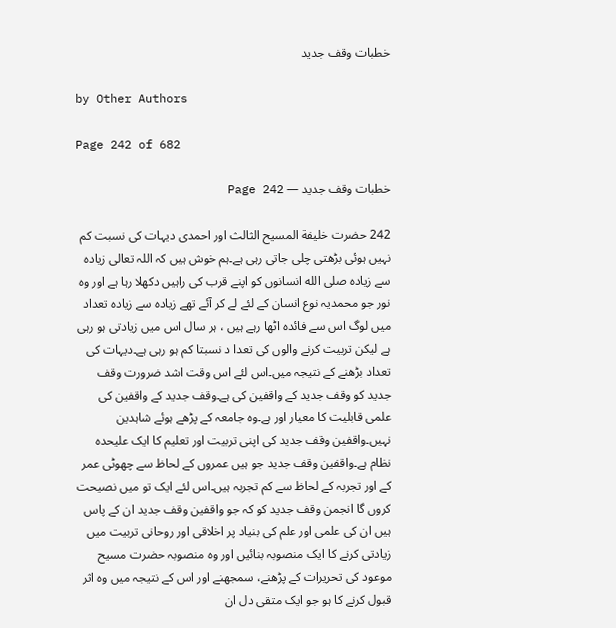خطبات وقف جدید

by Other Authors

Page 242 of 682

خطبات وقف جدید — Page 242

242 حضرت خلیفة المسیح الثالث اور احمدی دیہات کی نسبت کم نہیں ہوئی بڑھتی چلی جاتی رہی ہے۔ہم خوش ہیں کہ اللہ تعالی زیادہ سے زیادہ صلى الله انسانوں کو اپنے قرب کی راہیں دکھلا رہا ہے اور وہ نور جو محمدیہ نوع انسان کے لئے لے کر آئے تھے زیادہ سے زیادہ تعداد میں لوگ اس سے فائدہ اٹھا رہے ہیں ، ہر سال اس میں زیادتی ہو رہی ہے لیکن تربیت کرنے والوں کی تعدا د نسبتا کم ہو رہی ہے۔دیہات کی تعداد بڑھنے کے نتیجہ میں۔اس لئے اس وقت اشد ضرورت وقف جدید کو وقف جدید کے واقفین کی ہے۔وقف جدید کے واقفین کی علمی قابلیت کا معیار اور ہے۔وہ جامعہ کے پڑھے ہوئے شاہدین نہیں۔واقفین وقف جدید کی اپنی تربیت اور تعلیم کا ایک علیحدہ نظام ہے۔واقفین وقف جدید جو ہیں عمروں کے لحاظ سے چھوٹی عمر کے اور تجربہ کے لحاظ سے کم تجربہ ہیں۔اس لئے ایک تو میں نصیحت کروں گا انجمن وقف جدید کو کہ جو واقفین وقف جدید ان کے پاس ہیں ان کی علمی اور علم کی بنیاد پر اخلاقی اور روحانی تربیت میں زیادتی کرنے کا ایک منصوبہ بنائیں اور وہ منصوبہ حضرت مسیح موعود کی تحریرات کے پڑھنے، سمجھنے اور اس کے نتیجہ میں وہ اثر قبول کرنے کا ہو جو ایک متقی دل ان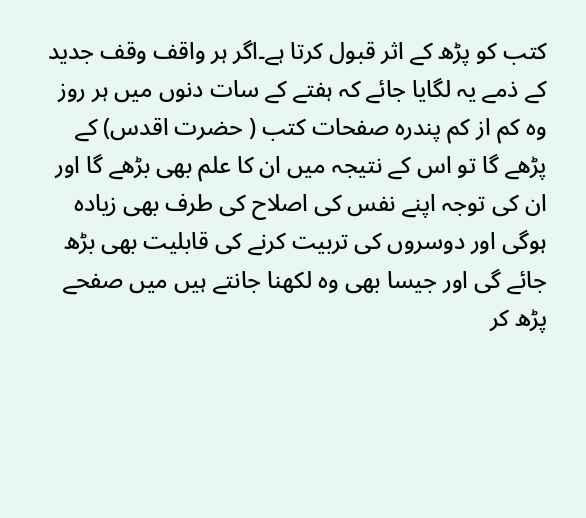کتب کو پڑھ کے اثر قبول کرتا ہے۔اگر ہر واقف وقف جدید کے ذمے یہ لگایا جائے کہ ہفتے کے سات دنوں میں ہر روز وہ کم از کم پندرہ صفحات کتب ( حضرت اقدس) کے پڑھے گا تو اس کے نتیجہ میں ان کا علم بھی بڑھے گا اور ان کی توجہ اپنے نفس کی اصلاح کی طرف بھی زیادہ ہوگی اور دوسروں کی تربیت کرنے کی قابلیت بھی بڑھ جائے گی اور جیسا بھی وہ لکھنا جانتے ہیں میں صفحے پڑھ کر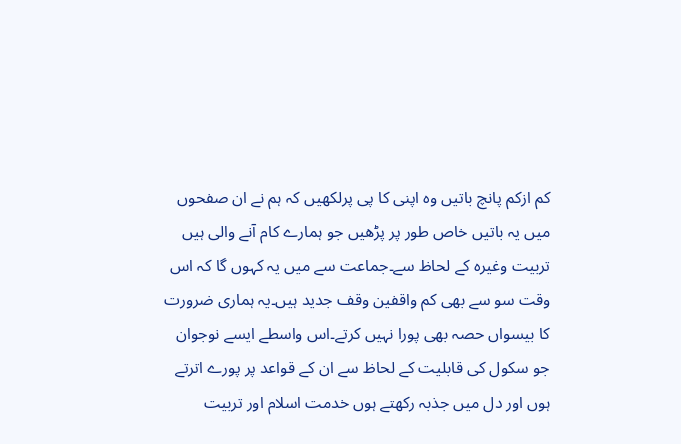کم ازکم پانچ باتیں وہ اپنی کا پی پرلکھیں کہ ہم نے ان صفحوں میں یہ باتیں خاص طور پر پڑھیں جو ہمارے کام آنے والی ہیں تربیت وغیرہ کے لحاظ سے۔جماعت سے میں یہ کہوں گا کہ اس وقت سو سے بھی کم واقفین وقف جدید ہیں۔یہ ہماری ضرورت کا بیسواں حصہ بھی پورا نہیں کرتے۔اس واسطے ایسے نوجوان جو سکول کی قابلیت کے لحاظ سے ان کے قواعد پر پورے اترتے ہوں اور دل میں جذبہ رکھتے ہوں خدمت اسلام اور تربیت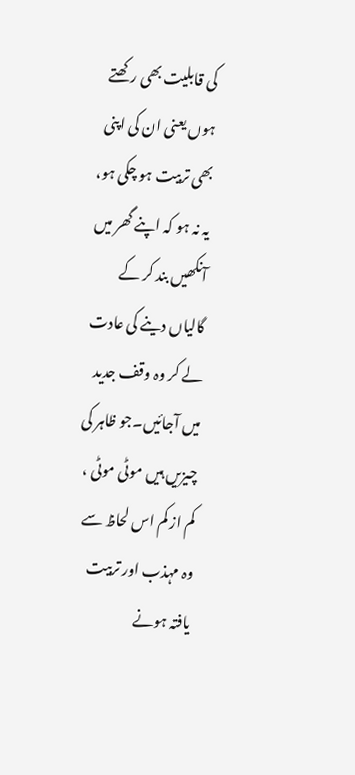کی قابلیت بھی رکھتے ہوں یعنی ان کی اپنی بھی تربیت ہو چکی ہو، یہ نہ ہو کہ اپنے گھر میں آنکھیں بند کر کے گالیاں دینے کی عادت لے کر وہ وقف جدید میں آجائیں۔جو ظاہر کی چیزیں ہیں موٹی موٹی ، کم از کم اس لحاظ سے وہ مہذب اور تربیت یافتہ ہونے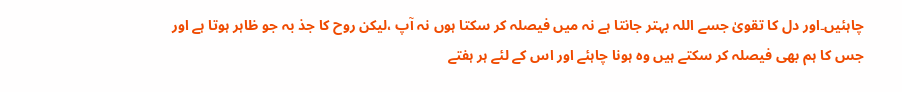چاہئیں۔اور دل کا تقویٰ جسے اللہ بہتر جانتا ہے نہ میں فیصلہ کر سکتا ہوں نہ آپ ،لیکن روح کا جذ بہ جو ظاہر ہوتا ہے اور جس کا ہم بھی فیصلہ کر سکتے ہیں وہ ہونا چاہئے اور اس کے لئے ہر ہفتے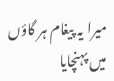میرا یہ پیغام ہر گاؤں میں پہنچایا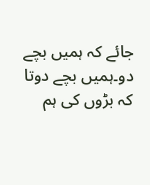جائے کہ ہمیں بچے دو۔ہمیں بچے دوتا کہ بڑوں کی ہم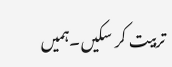تربیت کر سکیں۔ہمیں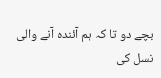بچے دو تا کہ ہم آئندہ آنے والی نسل کی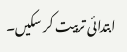ابتدائی تربیت کر سکیں۔